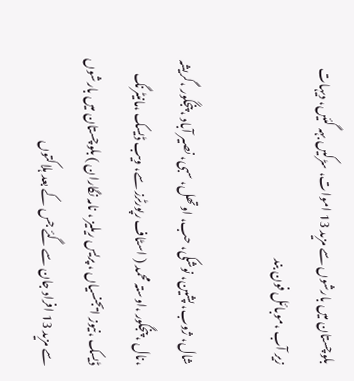بلوچستان میں بارشوں سے مزید 13 اموات، سڑکیں بہہ گئیں، دیہات زیر آب ،موبائل فون بند

شال، ژوب، پشین، نوشکی، حب، اوتھل، سبی، نصیر آباد ، پنجگور ،گریشہ ،نال ، پنجگور ،اوستہ محمد ( اسٹاف رپورٹرز سے، ویب ڈیسک ،مانیٹرنگ ڈیسک ،نیوز ایجنسیاں ، پریس ریلیز ، نامہ نگاران ) بلوچستان میں بارشوں سے مزید 13 افراد جان سے گئے جس کے بعد ہلاکتوں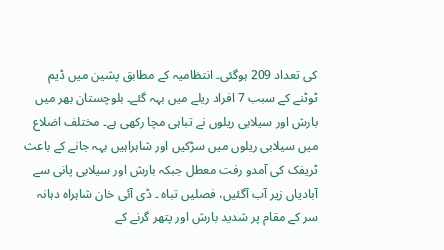کی تعداد 209 ہوگئی۔ انتظامیہ کے مطابق پشین میں ڈیم ٹوٹنے کے سبب 7 افراد ریلے میں بہہ گئے۔ بلوچستان بھر میں بارش اور سیلابی ریلوں نے تباہی مچا رکھی ہے۔ مختلف اضلاع میں سیلابی ریلوں میں سڑکیں اور شاہراہیں بہہ جانے کے باعث ٹریفک کی آمدو رفت معطل جبکہ بارش اور سیلابی پانی سے آبادیاں زیر آب آگئیں، فصلیں تباہ ۔ ڈی آئی خان شاہراہ دہانہ سر کے مقام پر شدید بارش اور پتھر گرنے کے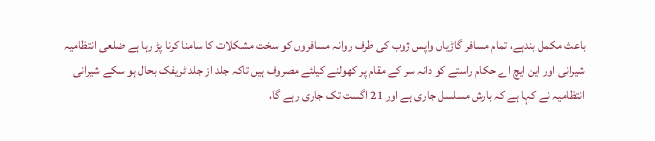باعث مکمل بندہے، تمام مسافر گاڑیاں واپس ژوب کی طرف روانہ مسافروں کو سخت مشکلات کا سامنا کرنا پڑ رہا ہے ضلعی انتظامیہ شیرانی اور این ایچ اے حکام راستے کو دانہ سر کے مقام پر کھولنے کیلئے مصروف ہیں تاکہ جلد از جلد ٹریفک بحال ہو سکے شیرانی انتظامیہ نے کہا ہے کہ بارش مسلسل جاری ہے اور 21 اگست تک جاری رہے گا،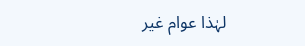لہٰذا عوام غیر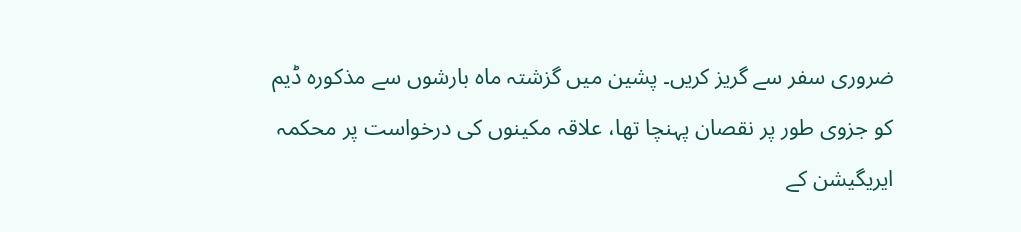ضروری سفر سے گریز کریں۔ پشین میں گزشتہ ماہ بارشوں سے مذکورہ ڈیم کو جزوی طور پر نقصان پہنچا تھا، علاقہ مکینوں کی درخواست پر محکمہ ایریگیشن کے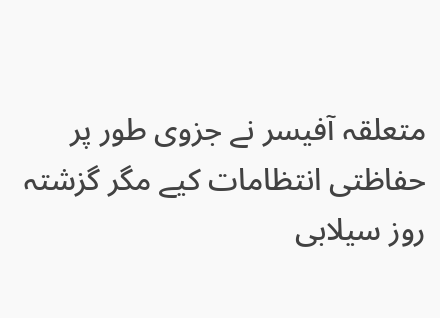متعلقہ آفیسر نے جزوی طور پر حفاظتی انتظامات کیے مگر گزشتہ روز سیلابی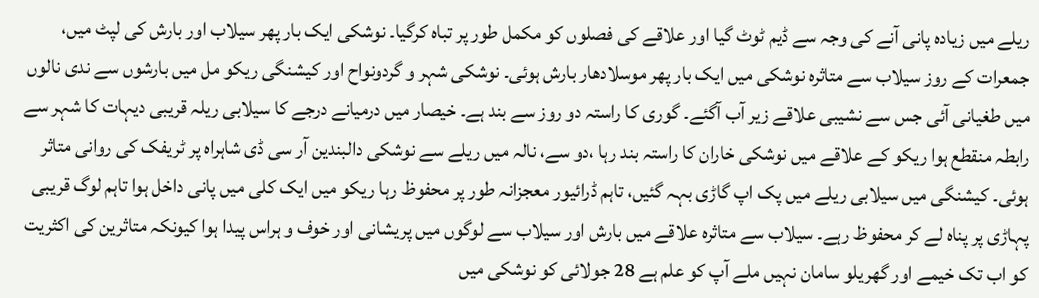ریلے میں زیادہ پانی آنے کی وجہ سے ڈیم ٹوٹ گیا اور علاقے کی فصلوں کو مکمل طور پر تباہ کرگیا۔ نوشکی ایک بار پھر سیلاب اور بارش کی لپٹ میں، جمعرات کے روز سیلاب سے متاثرہ نوشکی میں ایک بار پھر موسلادھار بارش ہوئی۔ نوشکی شہر و گردونواح اور کیشنگی ریکو مل میں بارشوں سے ندی نالوں میں طغیانی آئی جس سے نشیبی علاقے زیر آب آگئے۔ گوری کا راستہ دو روز سے بند ہے۔ خیصار میں درمیانے درجے کا سیلابی ریلہ قریبی دیہات کا شہر سے رابطہ منقطع ہوا ریکو کے علاقے میں نوشکی خاران کا راستہ بند رہا ،دو سے، نالہ میں ریلے سے نوشکی دالبندین آر سی ڈی شاہراہ پر ٹریفک کی روانی متاثر ہوئی۔ کیشنگی میں سیلابی ریلے میں پک اپ گاڑی بہہ گئیں، تاہم ڈرائیور معجزانہ طور پر محفوظ رہا ریکو میں ایک کلی میں پانی داخل ہوا تاہم لوگ قریبی پہاڑی پر پناہ لے کر محفوظ رہے۔ سیلاب سے متاثرہ علاقے میں بارش اور سیلاب سے لوگوں میں پریشانی اور خوف و ہراس پیدا ہوا کیونکہ متاثرین کی اکثریت کو اب تک خیمے اور گھریلو سامان نہیں ملے آپ کو علم ہے 28 جولائی کو نوشکی میں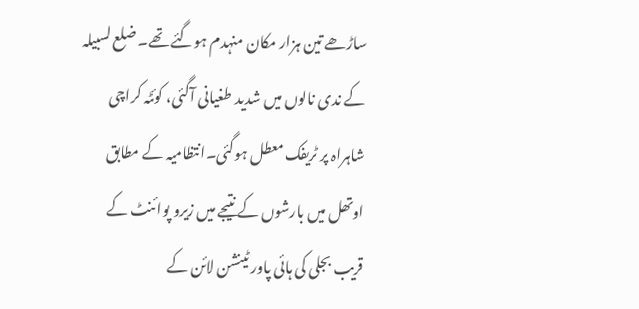ساڑھے تین ہزار مکان منہدم ہوگئے تھے۔ ضلع لسبیلہ کے ندی نالوں میں شدید طغیانی آگئی، کوئٹہ کراچی شاہراہ پر ٹریفک معطل ہوگئی۔انتظامیہ کے مطابق اوتھل میں بارشوں کے نتیجے میں زیرو پوائنٹ کے قریب بجلی کی ہائی پاور ٹینشن لائن کے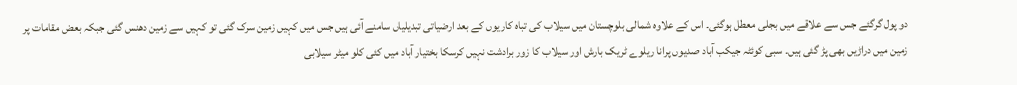دو پول گرگئے جس سے علاقے میں بجلی معطل ہوگئی۔ اس کے علاوہ شمالی بلوچستان میں سیلاب کی تباہ کاریوں کے بعد ارضیاتی تبدیلیاں سامنے آئی ہیں جس میں کہیں زمین سرک گئی تو کہیں سے زمین دھنس گئی جبکہ بعض مقامات پر زمین میں دراڑیں بھی پڑ گئی ہیں۔ سبی کوئٹہ جیکب آباد صدیوں پرانا ریلوے ٹریک بارش اور سیلاب کا زور برادشت نہیں کرسکا بختیار آباد میں کئی کلو میٹر سیلابی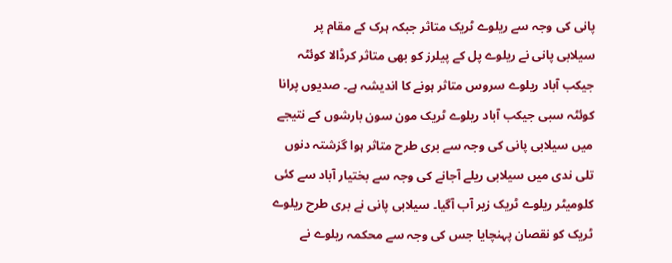پانی کی وجہ سے ریلوے ٹریک متاثر جبکہ ہرک کے مقام پر سیلابی پانی نے ریلوے پل کے پیلرز کو بھی متاثر کرڈالا کوئٹہ جیکب آباد ریلوے سروس متاثر ہونے کا اندیشہ ہے۔ صدیوں پرانا کوئٹہ سبی جیکب آباد ریلوے ٹریک مون سون بارشوں کے نتیجے میں سیلابی پانی کی وجہ سے بری طرح متاثر ہوا گزشتہ دنوں تلی ندی میں سیلابی ریلے آجانے کی وجہ سے بختیار آباد سے کئی کلومیٹر ریلوے ٹریک زیر آب آگیا۔ سیلابی پانی نے بری طرح ریلوے ٹریک کو نقصان پہنچایا جس کی وجہ سے محکمہ ریلوے نے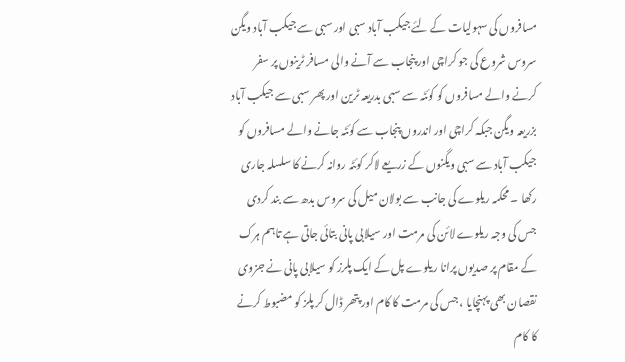مسافروں کی سہولیات کے لئے جیکب آباد سبی اور سبی سے جیکب آباد ویگن سروس شروع کی جو کراچی اور پنجاب سے آنے والی مسافر ٹرینوں پر سفر کرنے والے مسافروں کو کوئٹہ سے سبی بدریعہ ٹرین اور پھر سبی سے جیکب آباد بزریعہ ویگن جبکہ کراچی اور اندروں پنجاب سے کوئٹہ جانے والے مسافروں کو جیکب آباد سے سبی ویگنوں کے زریعے لاکر کوئٹہ روانہ کرنے کا سلسلہ جاری رکھا ۔ محکمہ ریلوے کی جانب سے بولان میل کی سروس بدھ سے بند کردی جس کی وجہ ریلوے لائن کی مرمت اور سیلابی پانی بتائی جاتی ہے تاہم ہرک کے مقام پر صدیوں پرانا ریلوے پل کے ایک پلرز کو سیلابی پانی نے جزوی نقصان بھی پہنچایا ، جس کی مرمت کا کام اور پتھر ڈال کر پلز کو مضبوط کرنے کا کام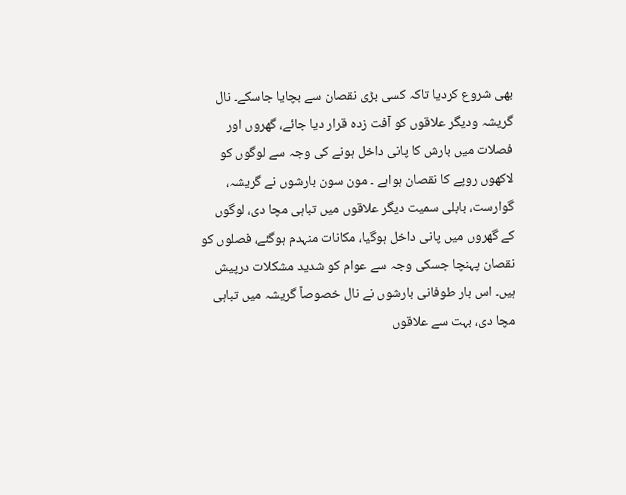بھی شروع کردیا تاکہ کسی بڑی نقصان سے بچایا جاسکے۔ نال گریشہ ودیگر علاقوں کو آفت زدہ قرار دیا جائے، گھروں اور فصلات میں بارش کا پانی داخل ہونے کی وجہ سے لوگوں کو لاکھوں روپے کا نقصان ہواہے ۔ مون سون بارشوں نے گریشہ، گوارست، بابلی سمیت دیگر علاقوں میں تباہی مچا دی، لوگوں کے گھروں میں پانی داخل ہوگیا، مکانات منہدم ہوگئے، فصلوں کو نقصان پہنچا جسکی وجہ سے عوام کو شدید مشکلات درپیش ہیں۔ اس بار طوفانی بارشوں نے نال خصوصاً گریشہ میں تباہی مچا دی، بہت سے علاقوں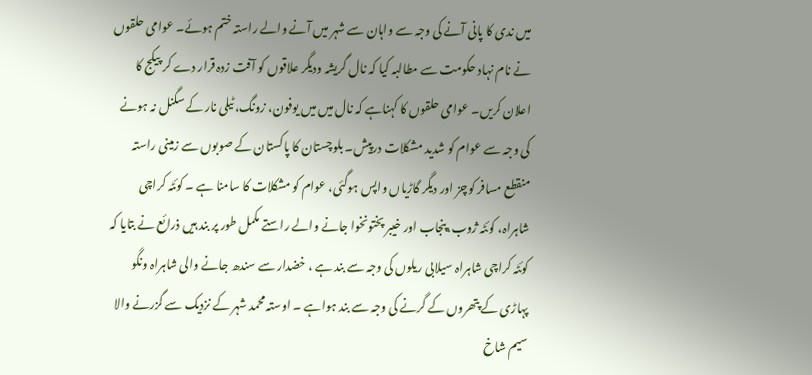میں ندی کا پانی آنے کی وجہ سے واہان سے شہر میں آنے والے راستہ ختم ہوئے۔ عوامی حلقوں نے نام نہاد حکومت سے مطالبہ کیا کہ نال گریشہ ودیگر علاقوں کو آفت زدہ قرار دے کر پیکج کا اعلان کریں۔ عوامی حلقوں کا کہناہے کہ نال میں میں یوفون، زونگ، ٹیلی نار کے سگنل نہ ہونے کی وجہ سے عوام کو شدید مشکلات درپیش۔ بلوچستان کا پاکستان کے صوبوں سے زمینی راستہ منقطع مسافر کوچز اور دیگر گاڑیاں واپس ہوگئی، عوام کو مشکلات کا سامنا ہے ۔ کوئٹہ کراچی شاہراہ، کوئٹہ ژوب،پنجاب اور خیبر پختونخوا جانے والے راستے مکمل طور پر بند ہیں ذرائع نے بتایا کہ کوئٹہ کراچی شاہراہ سیلابی ریلوں کی وجہ سے بند ہے ، خضدار سے سندھ جانے والی شاہراہ ونگو پہاڑی کے پتھروں کے گرنے کی وجہ سے بند ہواہے ۔ اوستہ محمد شہر کے نزدیک سے گزرنے والا سیم شاخ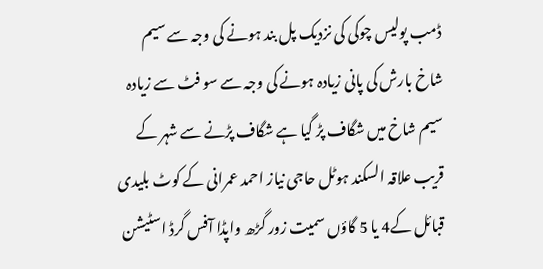ڈمب پولیس چوکی کی نزدیک پل بند ہونے کی وجہ سے سیم شاخ بارش کی پانی زیادہ ہونے کی وجہ سے سو فٹ سے زیادہ سیم شاخ میں شگاف پڑ گیا ہے شگاف پڑنے سے شہر کے قریب علاقہ السکند ہوٹل حاجی نیاز احمد عمرانی کے کوٹ بلیدی قبائل کے4 یا 5 گاؤں سمیت زور گڑھ واپڈا آفس گرڈ اسٹیشن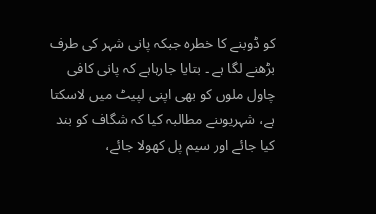کو ڈوبنے کا خطرہ جبکہ پانی شہر کی طرف بڑھنے لگا ہے ۔ بتایا جارہاہے کہ پانی کافی چاول ملوں کو بھی اپنی لپیٹ میں لاسکتا ہے، شہریوںنے مطالبہ کیا کہ شگاف کو بند کیا جائے اور سیم پل کھولا جائے،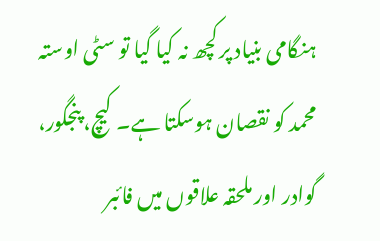ہنگامی بنیاد پر کچھ نہ کیا گیا تو سٹی اوستہ محمد کو نقصان ہوسکتا ہے۔ کیچ، پنجگور، گوادر اور ملحقہ علاقوں میں فائبر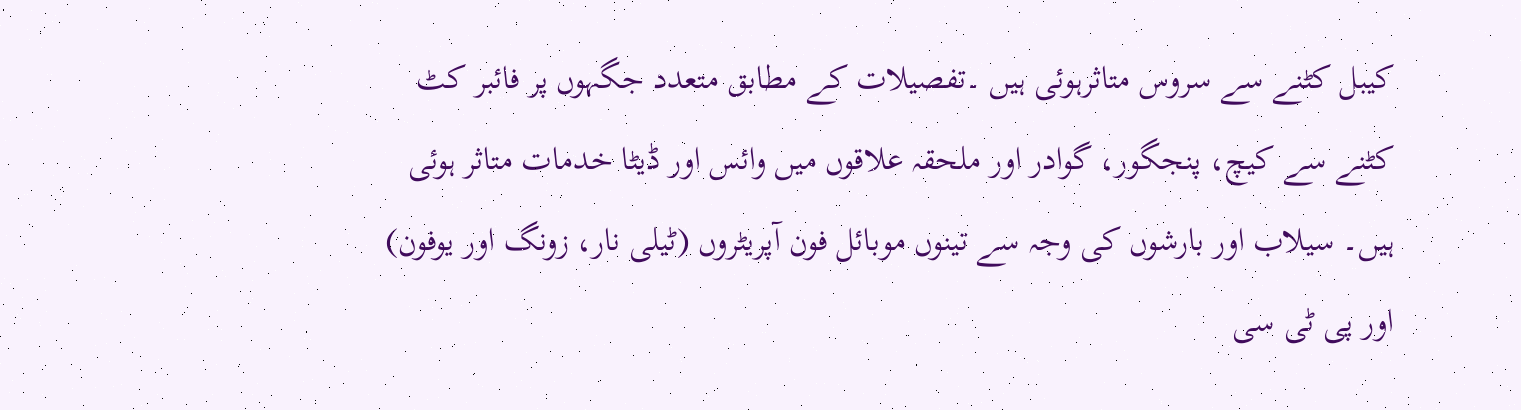کیبل کٹنے سے سروس متاثرہوئی ہیں ۔تفصیلات کے مطابق متعدد جگہوں پر فائبر کٹ کٹنے سے کیچ، پنجگور، گوادر اور ملحقہ علاقوں میں وائس اور ڈیٹا خدمات متاثر ہوئی ہیں۔ سیلاب اور بارشوں کی وجہ سے تینوں موبائل فون آپریٹروں (ٹیلی نار، زونگ اور یوفون) اور پی ٹی سی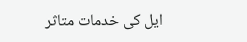ایل کی خدمات متاثر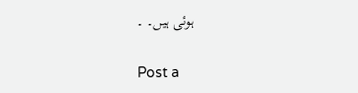ہوئی ہیں۔ ۔

Post a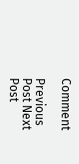Comment

Previous Post Next Post